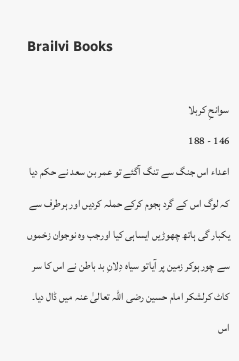Brailvi Books

سوانحِ کربلا
146 - 188
اعداء اس جنگ سے تنگ آگئے تو عمر بن سعد نے حکم دیا کہ لوگ اس کے گرد ہجوم کرکے حملہ کردیں اور ہرطرف سے یکبار گی ہاتھ چھوڑیں ایساہی کیا اورجب وہ نوجوان زخموں سے چورہوکر زمین پر آیاتو سیاہ دِلانِ بد باطن نے اس کا سر کاٹ کرلشکر امام حسین رضی اللہ تعالیٰ عنہ میں ڈال دیا۔ اس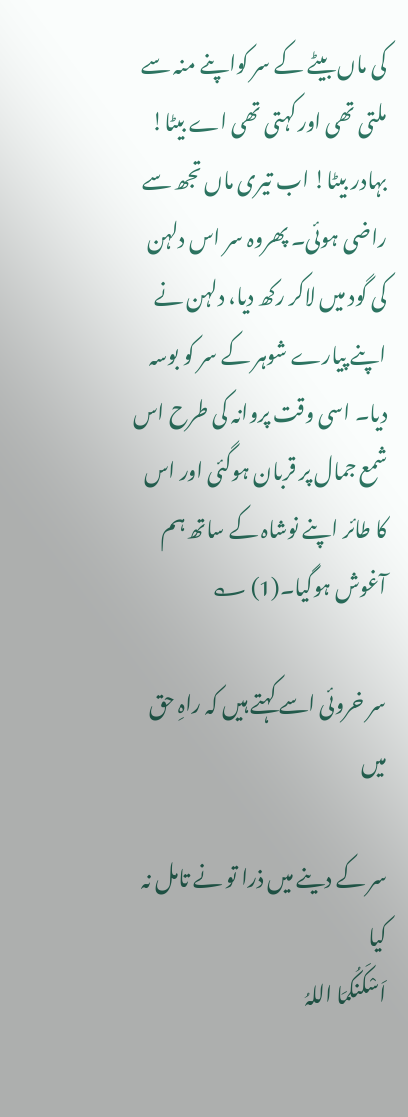کی ماں بیٹے کے سر کواپنے منہ سے ملتی تھی اور کہتی تھی اے بیٹا! بہادر بیٹا! اب تیری ماں تجھ سے راضی ہوئی۔ پھروہ سر اس دلہن کی گود میں لاکر رکھ دیا، دلہن نے اپنے پیارے شوہر کے سر کو بوسہ دیا۔ اسی وقت پروانہ کی طرح اس شمع جمال پر قربان ہوگئی اور اس کا طائر اپنے نوشاہ کے ساتھ ہم آغوش ہوگیا۔(1) ؎

سر خروئی اسے کہتے ہیں کہ راہِ حق میں

سر کے دینے میں ذرا تو نے تامل نہ کیا
اَسْکَنکُمَا اللہُ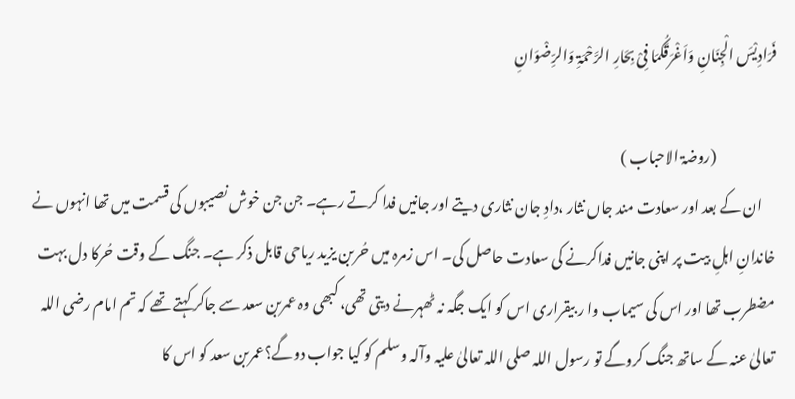فَرَادِیْسَ الْجِنَانِ وَاَغْرَقَکُمَا فِیْ بِحَارِ الرَّحْمَۃِ وَالرِّضْوَانِ

                     (روضۃ الاحباب )
     ان کے بعد اور سعادت مند جاں نثار ،دادِ جان نثاری دیتے اور جانیں فدا کرتے رہے۔ جن جن خوش نصیبوں کی قسمت میں تھا انہوں نے خاندانِ اہلِ بیت پر اپنی جانیں فداکرنے کی سعادت حاصل کی۔ اس زمرہ میں حُربن یزید ریاحی قابل ذکر ہے۔ جنگ کے وقت حُرکا دل بہت مضطرب تھا اور اس کی سیماب وا ر بیقراری اس کو ایک جگہ نہ ٹھہرنے دیتی تھی، کبھی وہ عمربن سعد سے جاکر کہتے تھے کہ تم امام رضی اللہ تعالیٰ عنہ کے ساتھ جنگ کروگے تو رسول اللہ صلی اللہ تعالیٰ علیہ وآلہ وسلم کو کیا جواب دوگے؟عمربن سعد کو اس کا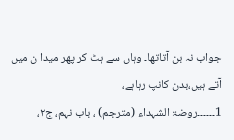جواب نہ بن آتاتھا۔ وہاں سے ہٹ کر پھر میدا ن میں آتے ہیں،بدن کانپ رہاہے،
1۔۔۔۔۔۔روضۃ الشہداء (مترجم) ، باب نہم، ج۲،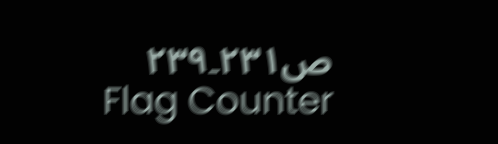ص۲۳۱۔۲۳۹
Flag Counter